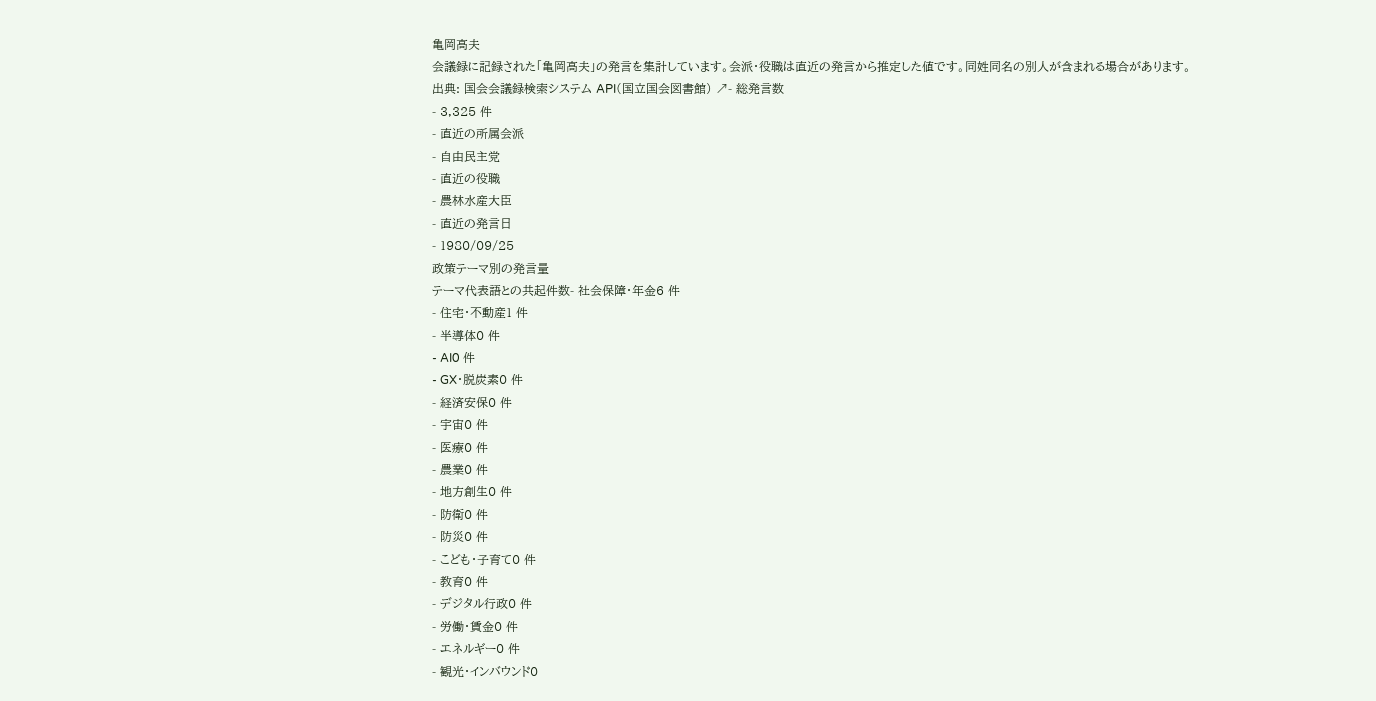亀岡高夫
会議録に記録された「亀岡高夫」の発言を集計しています。会派・役職は直近の発言から推定した値です。同姓同名の別人が含まれる場合があります。
出典: 国会会議録検索システム API(国立国会図書館) ↗- 総発言数
- 3,325 件
- 直近の所属会派
- 自由民主党
- 直近の役職
- 農林水産大臣
- 直近の発言日
- 1980/09/25
政策テーマ別の発言量
テーマ代表語との共起件数- 社会保障・年金6 件
- 住宅・不動産1 件
- 半導体0 件
- AI0 件
- GX・脱炭素0 件
- 経済安保0 件
- 宇宙0 件
- 医療0 件
- 農業0 件
- 地方創生0 件
- 防衛0 件
- 防災0 件
- こども・子育て0 件
- 教育0 件
- デジタル行政0 件
- 労働・賃金0 件
- エネルギー0 件
- 観光・インバウンド0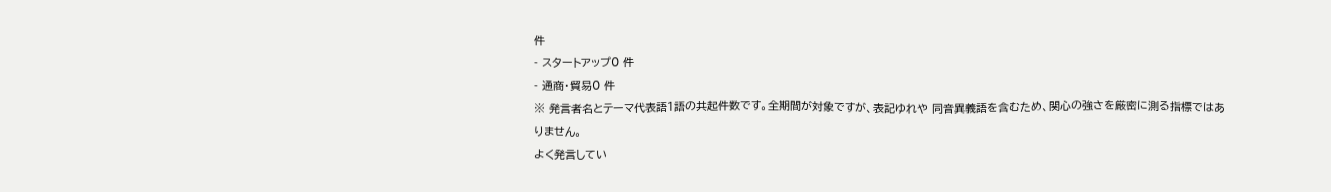件
- スタートアップ0 件
- 通商・貿易0 件
※ 発言者名とテーマ代表語1語の共起件数です。全期間が対象ですが、表記ゆれや 同音異義語を含むため、関心の強さを厳密に測る指標ではありません。
よく発言してい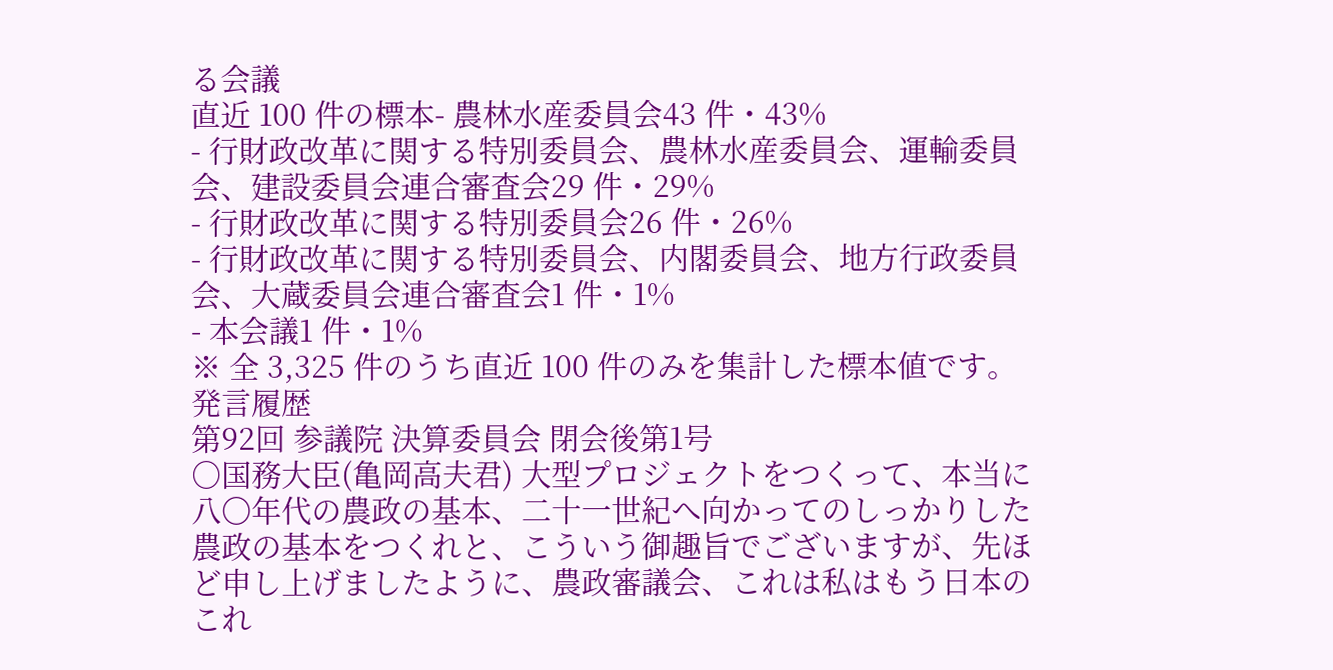る会議
直近 100 件の標本- 農林水産委員会43 件・43%
- 行財政改革に関する特別委員会、農林水産委員会、運輸委員会、建設委員会連合審査会29 件・29%
- 行財政改革に関する特別委員会26 件・26%
- 行財政改革に関する特別委員会、内閣委員会、地方行政委員会、大蔵委員会連合審査会1 件・1%
- 本会議1 件・1%
※ 全 3,325 件のうち直近 100 件のみを集計した標本値です。
発言履歴
第92回 参議院 決算委員会 閉会後第1号
○国務大臣(亀岡高夫君) 大型プロジェクトをつくって、本当に八〇年代の農政の基本、二十一世紀へ向かってのしっかりした農政の基本をつくれと、こういう御趣旨でございますが、先ほど申し上げましたように、農政審議会、これは私はもう日本のこれ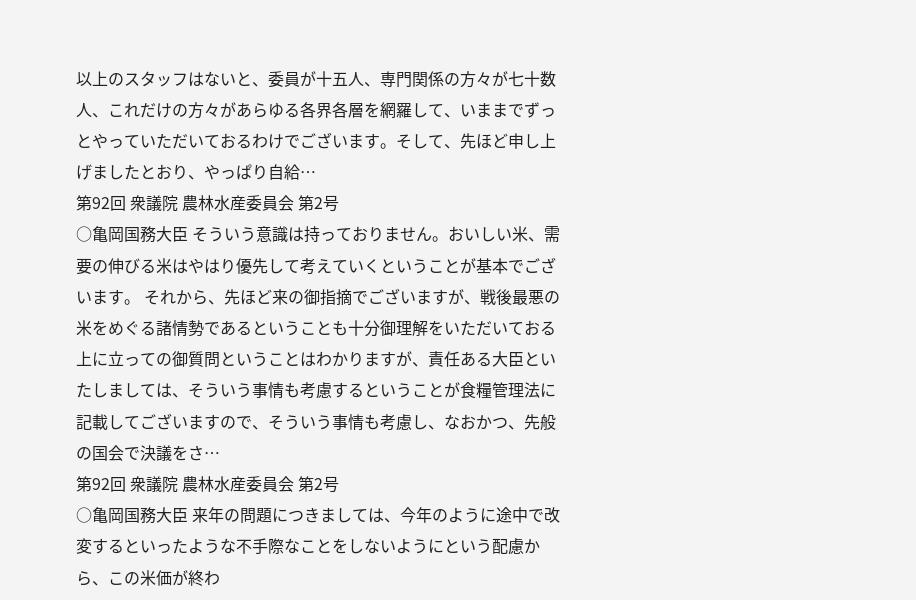以上のスタッフはないと、委員が十五人、専門関係の方々が七十数人、これだけの方々があらゆる各界各層を網羅して、いままでずっとやっていただいておるわけでございます。そして、先ほど申し上げましたとおり、やっぱり自給…
第92回 衆議院 農林水産委員会 第2号
○亀岡国務大臣 そういう意識は持っておりません。おいしい米、需要の伸びる米はやはり優先して考えていくということが基本でございます。 それから、先ほど来の御指摘でございますが、戦後最悪の米をめぐる諸情勢であるということも十分御理解をいただいておる上に立っての御質問ということはわかりますが、責任ある大臣といたしましては、そういう事情も考慮するということが食糧管理法に記載してございますので、そういう事情も考慮し、なおかつ、先般の国会で決議をさ…
第92回 衆議院 農林水産委員会 第2号
○亀岡国務大臣 来年の問題につきましては、今年のように途中で改変するといったような不手際なことをしないようにという配慮から、この米価が終わ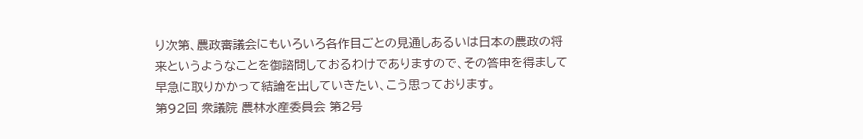り次第、農政審議会にもいろいろ各作目ごとの見通しあるいは日本の農政の将来というようなことを御諮問しておるわけでありますので、その答申を得まして早急に取りかかって結論を出していきたい、こう思っております。
第92回 衆議院 農林水産委員会 第2号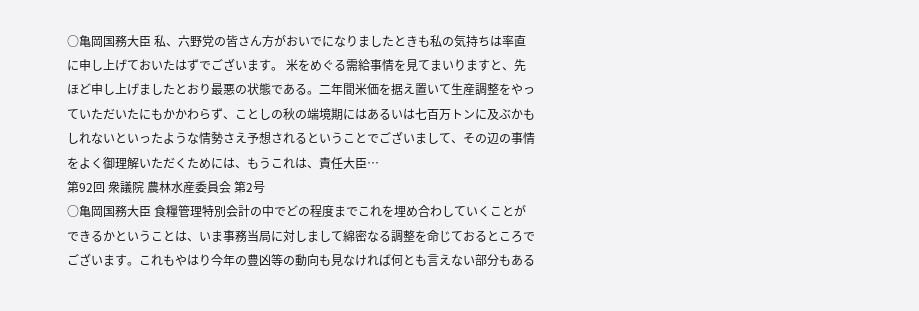○亀岡国務大臣 私、六野党の皆さん方がおいでになりましたときも私の気持ちは率直に申し上げておいたはずでございます。 米をめぐる需給事情を見てまいりますと、先ほど申し上げましたとおり最悪の状態である。二年間米価を据え置いて生産調整をやっていただいたにもかかわらず、ことしの秋の端境期にはあるいは七百万トンに及ぶかもしれないといったような情勢さえ予想されるということでございまして、その辺の事情をよく御理解いただくためには、もうこれは、責任大臣…
第92回 衆議院 農林水産委員会 第2号
○亀岡国務大臣 食糧管理特別会計の中でどの程度までこれを埋め合わしていくことができるかということは、いま事務当局に対しまして綿密なる調整を命じておるところでございます。これもやはり今年の豊凶等の動向も見なければ何とも言えない部分もある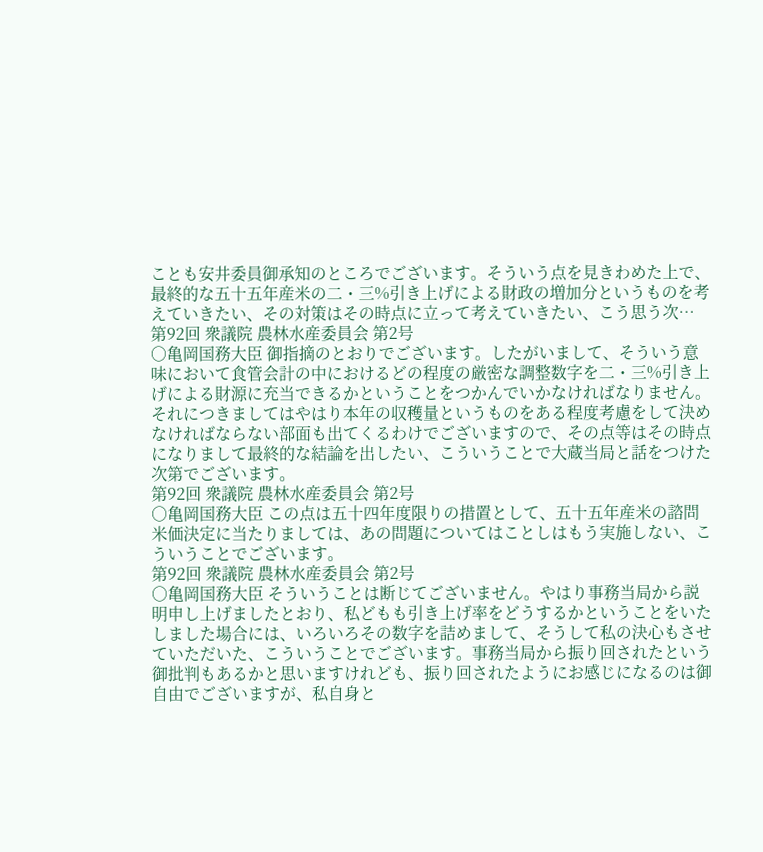ことも安井委員御承知のところでございます。そういう点を見きわめた上で、最終的な五十五年産米の二・三%引き上げによる財政の増加分というものを考えていきたい、その対策はその時点に立って考えていきたい、こう思う次…
第92回 衆議院 農林水産委員会 第2号
○亀岡国務大臣 御指摘のとおりでございます。したがいまして、そういう意味において食管会計の中におけるどの程度の厳密な調整数字を二・三%引き上げによる財源に充当できるかということをつかんでいかなければなりません。それにつきましてはやはり本年の収穫量というものをある程度考慮をして決めなければならない部面も出てくるわけでございますので、その点等はその時点になりまして最終的な結論を出したい、こういうことで大蔵当局と話をつけた次第でございます。
第92回 衆議院 農林水産委員会 第2号
○亀岡国務大臣 この点は五十四年度限りの措置として、五十五年産米の諮問米価決定に当たりましては、あの問題についてはことしはもう実施しない、こういうことでございます。
第92回 衆議院 農林水産委員会 第2号
○亀岡国務大臣 そういうことは断じてございません。やはり事務当局から説明申し上げましたとおり、私どもも引き上げ率をどうするかということをいたしました場合には、いろいろその数字を詰めまして、そうして私の決心もさせていただいた、こういうことでございます。事務当局から振り回されたという御批判もあるかと思いますけれども、振り回されたようにお感じになるのは御自由でございますが、私自身と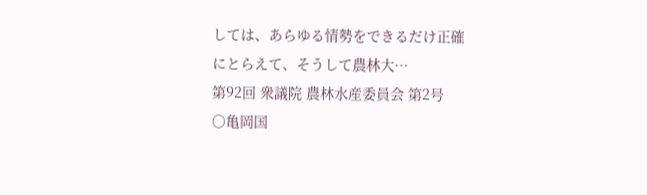しては、あらゆる情勢をできるだけ正確にとらえて、そうして農林大…
第92回 衆議院 農林水産委員会 第2号
○亀岡国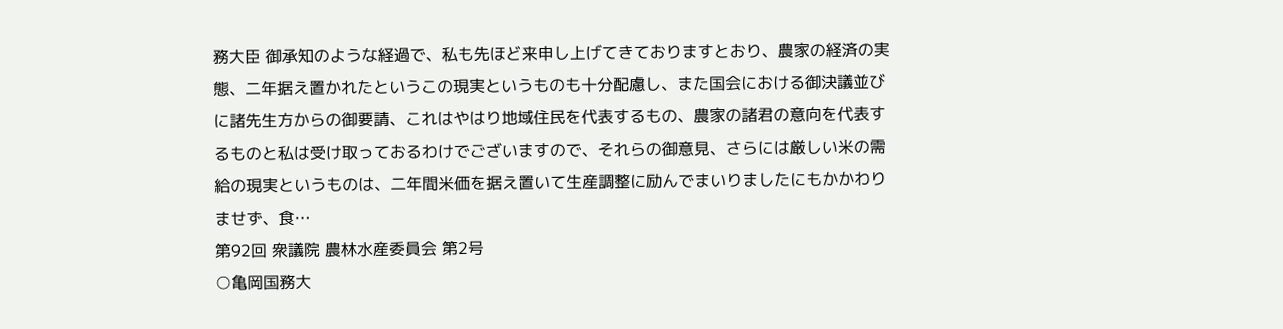務大臣 御承知のような経過で、私も先ほど来申し上げてきておりますとおり、農家の経済の実態、二年据え置かれたというこの現実というものも十分配慮し、また国会における御決議並びに諸先生方からの御要請、これはやはり地域住民を代表するもの、農家の諸君の意向を代表するものと私は受け取っておるわけでございますので、それらの御意見、さらには厳しい米の需給の現実というものは、二年間米価を据え置いて生産調整に励んでまいりましたにもかかわりませず、食…
第92回 衆議院 農林水産委員会 第2号
○亀岡国務大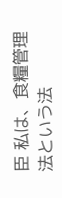臣 私は、食糧管理法という法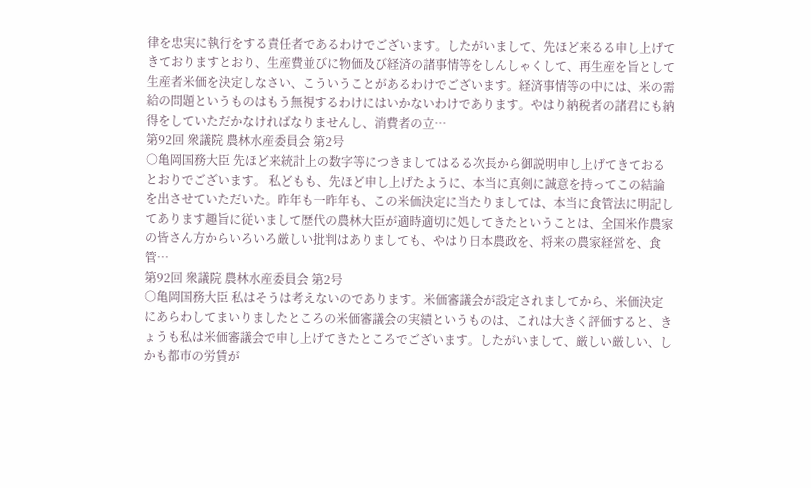律を忠実に執行をする責任者であるわけでございます。したがいまして、先ほど来るる申し上げてきておりますとおり、生産費並びに物価及び経済の諸事情等をしんしゃくして、再生産を旨として生産者米価を決定しなさい、こういうことがあるわけでございます。経済事情等の中には、米の需給の問題というものはもう無視するわけにはいかないわけであります。やはり納税者の諸君にも納得をしていただかなければなりませんし、消費者の立…
第92回 衆議院 農林水産委員会 第2号
○亀岡国務大臣 先ほど来統計上の数字等につきましてはるる次長から御説明申し上げてきておるとおりでございます。 私どもも、先ほど申し上げたように、本当に真剣に誠意を持ってこの結論を出させていただいた。昨年も一昨年も、この米価決定に当たりましては、本当に食管法に明記してあります趣旨に従いまして歴代の農林大臣が適時適切に処してきたということは、全国米作農家の皆さん方からいろいろ厳しい批判はありましても、やはり日本農政を、将来の農家経営を、食管…
第92回 衆議院 農林水産委員会 第2号
○亀岡国務大臣 私はそうは考えないのであります。米価審議会が設定されましてから、米価決定にあらわしてまいりましたところの米価審議会の実績というものは、これは大きく評価すると、きょうも私は米価審議会で申し上げてきたところでございます。したがいまして、厳しい厳しい、しかも都市の労賃が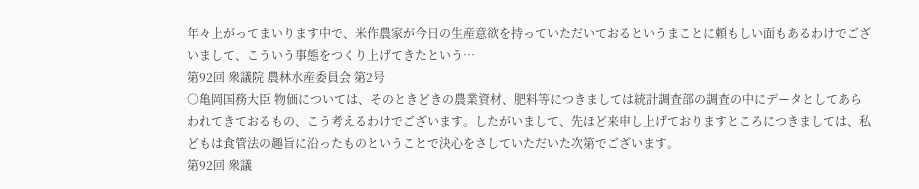年々上がってまいります中で、米作農家が今日の生産意欲を持っていただいておるというまことに頼もしい面もあるわけでございまして、こういう事態をつくり上げてきたという…
第92回 衆議院 農林水産委員会 第2号
○亀岡国務大臣 物価については、そのときどきの農業資材、肥料等につきましては統計調査部の調査の中にデータとしてあらわれてきておるもの、こう考えるわけでございます。したがいまして、先ほど来申し上げておりますところにつきましては、私どもは食管法の趣旨に沿ったものということで決心をさしていただいた次第でございます。
第92回 衆議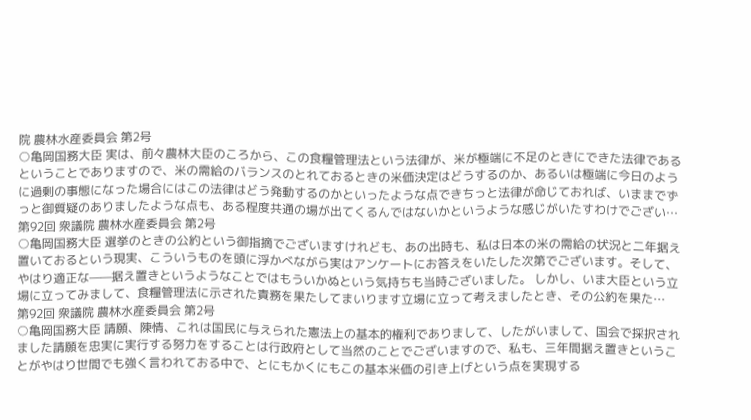院 農林水産委員会 第2号
○亀岡国務大臣 実は、前々農林大臣のころから、この食糧管理法という法律が、米が極端に不足のときにできた法律であるということでありますので、米の需給のバランスのとれておるときの米価決定はどうするのか、あるいは極端に今日のように過剰の事態になった場合にはこの法律はどう発動するのかといったような点できちっと法律が命じておれば、いままでずっと御質疑のありましたような点も、ある程度共通の場が出てくるんではないかというような感じがいたすわけでござい…
第92回 衆議院 農林水産委員会 第2号
○亀岡国務大臣 選挙のときの公約という御指摘でございますけれども、あの出時も、私は日本の米の需給の状況と二年据え置いておるという現実、こういうものを頭に浮かべながら実はアンケートにお答えをいたした次第でございます。そして、やはり適正な——据え置きというようなことではもういかぬという気持ちも当時ございました。 しかし、いま大臣という立場に立ってみまして、食糧管理法に示された責務を果たしてまいります立場に立って考えましたとき、その公約を果た…
第92回 衆議院 農林水産委員会 第2号
○亀岡国務大臣 請願、陳情、これは国民に与えられた憲法上の基本的権利でありまして、したがいまして、国会で採択されました請願を忠実に実行する努力をすることは行政府として当然のことでございますので、私も、三年間据え置きということがやはり世間でも強く言われておる中で、とにもかくにもこの基本米価の引き上げという点を実現する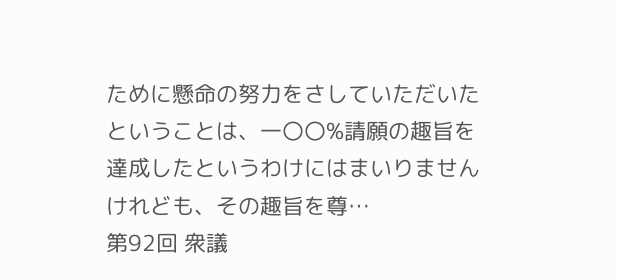ために懸命の努力をさしていただいたということは、一〇〇%請願の趣旨を達成したというわけにはまいりませんけれども、その趣旨を尊…
第92回 衆議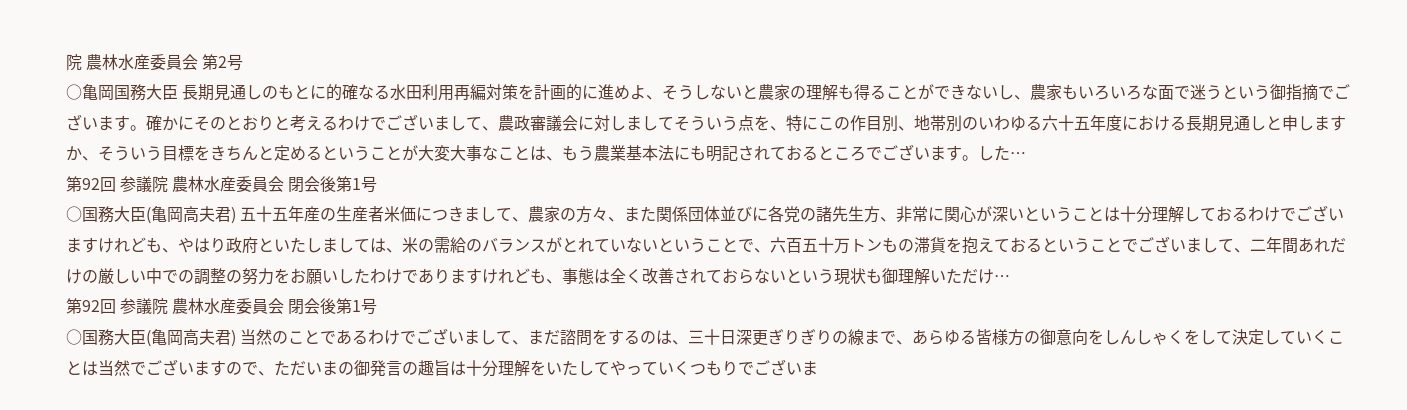院 農林水産委員会 第2号
○亀岡国務大臣 長期見通しのもとに的確なる水田利用再編対策を計画的に進めよ、そうしないと農家の理解も得ることができないし、農家もいろいろな面で迷うという御指摘でございます。確かにそのとおりと考えるわけでございまして、農政審議会に対しましてそういう点を、特にこの作目別、地帯別のいわゆる六十五年度における長期見通しと申しますか、そういう目標をきちんと定めるということが大変大事なことは、もう農業基本法にも明記されておるところでございます。した…
第92回 参議院 農林水産委員会 閉会後第1号
○国務大臣(亀岡高夫君) 五十五年産の生産者米価につきまして、農家の方々、また関係団体並びに各党の諸先生方、非常に関心が深いということは十分理解しておるわけでございますけれども、やはり政府といたしましては、米の需給のバランスがとれていないということで、六百五十万トンもの滞貨を抱えておるということでございまして、二年間あれだけの厳しい中での調整の努力をお願いしたわけでありますけれども、事態は全く改善されておらないという現状も御理解いただけ…
第92回 参議院 農林水産委員会 閉会後第1号
○国務大臣(亀岡高夫君) 当然のことであるわけでございまして、まだ諮問をするのは、三十日深更ぎりぎりの線まで、あらゆる皆様方の御意向をしんしゃくをして決定していくことは当然でございますので、ただいまの御発言の趣旨は十分理解をいたしてやっていくつもりでございま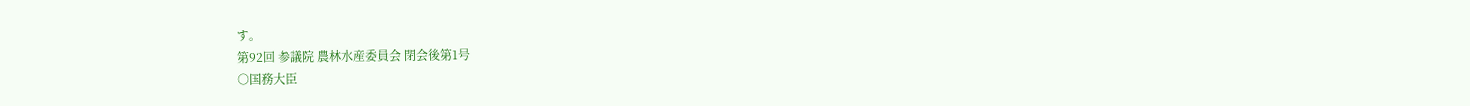す。
第92回 参議院 農林水産委員会 閉会後第1号
○国務大臣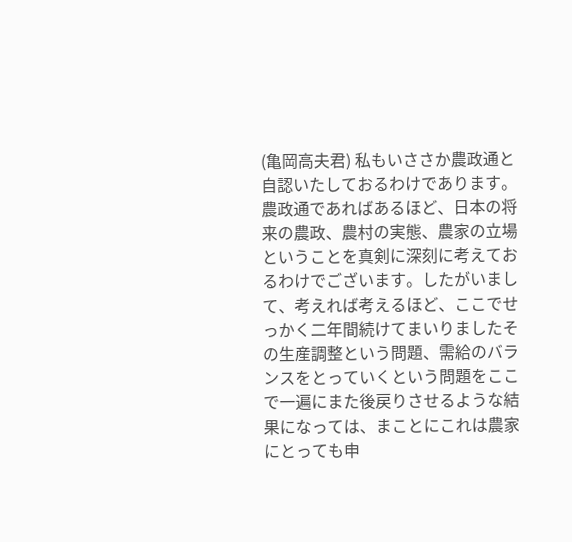(亀岡高夫君) 私もいささか農政通と自認いたしておるわけであります。農政通であればあるほど、日本の将来の農政、農村の実態、農家の立場ということを真剣に深刻に考えておるわけでございます。したがいまして、考えれば考えるほど、ここでせっかく二年間続けてまいりましたその生産調整という問題、需給のバランスをとっていくという問題をここで一遍にまた後戻りさせるような結果になっては、まことにこれは農家にとっても申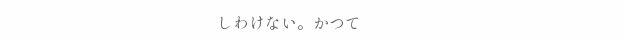しわけない。かつて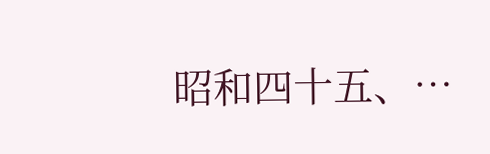昭和四十五、…